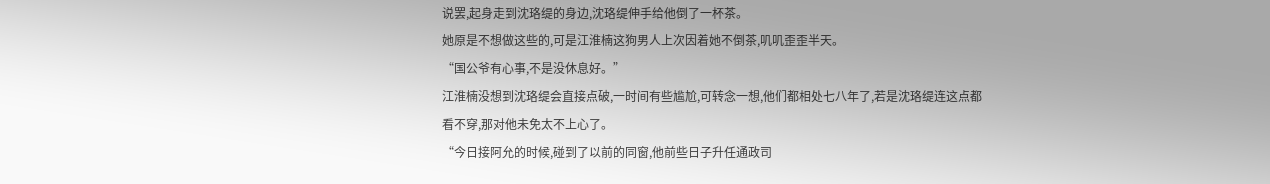说罢,起身走到沈珞缇的身边,沈珞缇伸手给他倒了一杯茶。
她原是不想做这些的,可是江淮楠这狗男人上次因着她不倒茶,叽叽歪歪半天。
“国公爷有心事,不是没休息好。”
江淮楠没想到沈珞缇会直接点破,一时间有些尴尬,可转念一想,他们都相处七八年了,若是沈珞缇连这点都看不穿,那对他未免太不上心了。
“今日接阿允的时候,碰到了以前的同窗,他前些日子升任通政司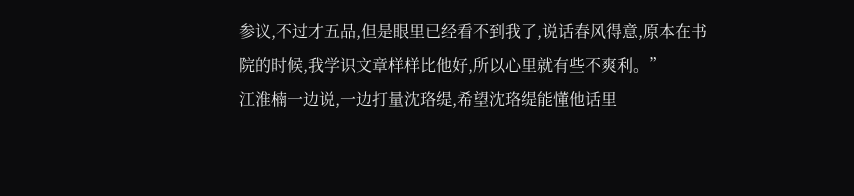参议,不过才五品,但是眼里已经看不到我了,说话春风得意,原本在书院的时候,我学识文章样样比他好,所以心里就有些不爽利。”
江淮楠一边说,一边打量沈珞缇,希望沈珞缇能懂他话里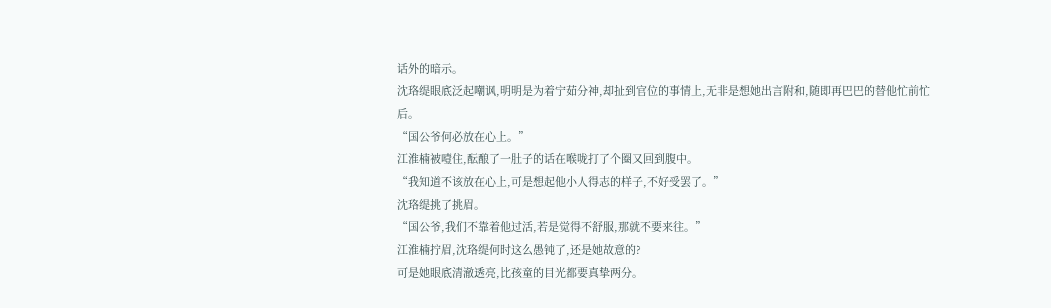话外的暗示。
沈珞缇眼底泛起嘲讽,明明是为着宁茹分神,却扯到官位的事情上,无非是想她出言附和,随即再巴巴的替他忙前忙后。
“国公爷何必放在心上。”
江淮楠被噎住,酝酿了一肚子的话在喉咙打了个圈又回到腹中。
“我知道不该放在心上,可是想起他小人得志的样子,不好受罢了。”
沈珞缇挑了挑眉。
“国公爷,我们不靠着他过活,若是觉得不舒服,那就不要来往。”
江淮楠拧眉,沈珞缇何时这么愚钝了,还是她故意的?
可是她眼底清澈透亮,比孩童的目光都要真挚两分。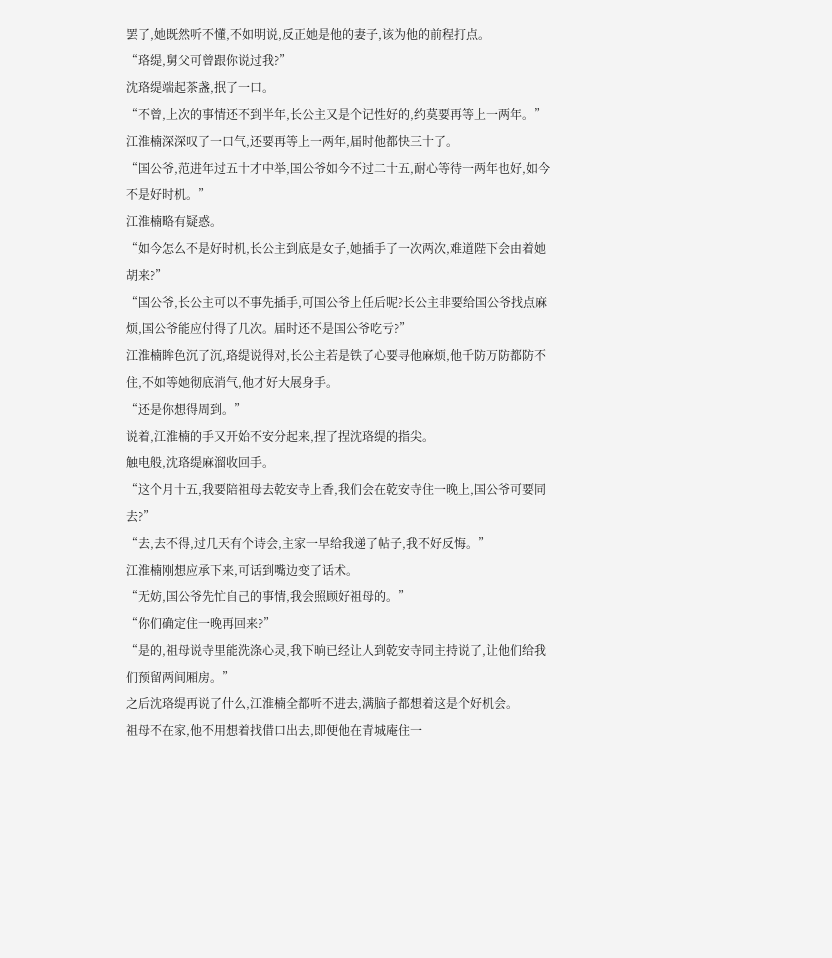罢了,她既然听不懂,不如明说,反正她是他的妻子,该为他的前程打点。
“珞缇,舅父可曾跟你说过我?”
沈珞缇端起茶盏,抿了一口。
“不曾,上次的事情还不到半年,长公主又是个记性好的,约莫要再等上一两年。”
江淮楠深深叹了一口气,还要再等上一两年,届时他都快三十了。
“国公爷,范进年过五十才中举,国公爷如今不过二十五,耐心等待一两年也好,如今不是好时机。”
江淮楠略有疑惑。
“如今怎么不是好时机,长公主到底是女子,她插手了一次两次,难道陛下会由着她胡来?”
“国公爷,长公主可以不事先插手,可国公爷上任后呢?长公主非要给国公爷找点麻烦,国公爷能应付得了几次。届时还不是国公爷吃亏?”
江淮楠眸色沉了沉,珞缇说得对,长公主若是铁了心要寻他麻烦,他千防万防都防不住,不如等她彻底消气,他才好大展身手。
“还是你想得周到。”
说着,江淮楠的手又开始不安分起来,捏了捏沈珞缇的指尖。
触电般,沈珞缇麻溜收回手。
“这个月十五,我要陪祖母去乾安寺上香,我们会在乾安寺住一晚上,国公爷可要同去?”
“去,去不得,过几天有个诗会,主家一早给我递了帖子,我不好反悔。”
江淮楠刚想应承下来,可话到嘴边变了话术。
“无妨,国公爷先忙自己的事情,我会照顾好祖母的。”
“你们确定住一晚再回来?”
“是的,祖母说寺里能洗涤心灵,我下晌已经让人到乾安寺同主持说了,让他们给我们预留两间厢房。”
之后沈珞缇再说了什么,江淮楠全都听不进去,满脑子都想着这是个好机会。
祖母不在家,他不用想着找借口出去,即便他在青城庵住一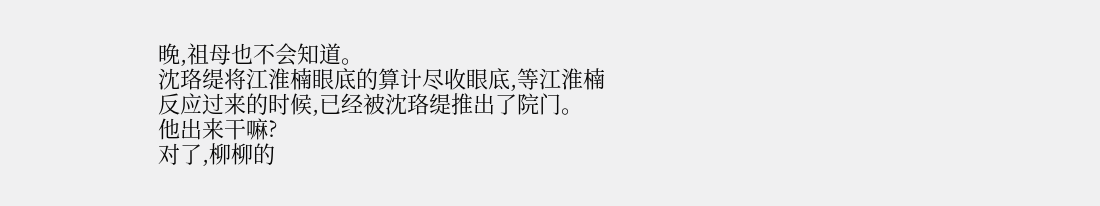晚,祖母也不会知道。
沈珞缇将江淮楠眼底的算计尽收眼底,等江淮楠反应过来的时候,已经被沈珞缇推出了院门。
他出来干嘛?
对了,柳柳的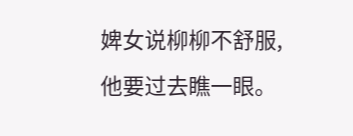婢女说柳柳不舒服,他要过去瞧一眼。